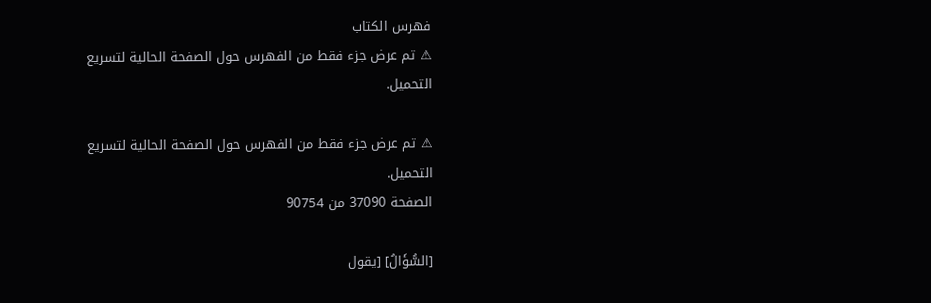فهرس الكتاب
⚠ تم عرض جزء فقط من الفهرس حول الصفحة الحالية لتسريع التحميل.

⚠ تم عرض جزء فقط من الفهرس حول الصفحة الحالية لتسريع التحميل.
الصفحة 37090 من 90754

[السُّؤَالُ] [يقول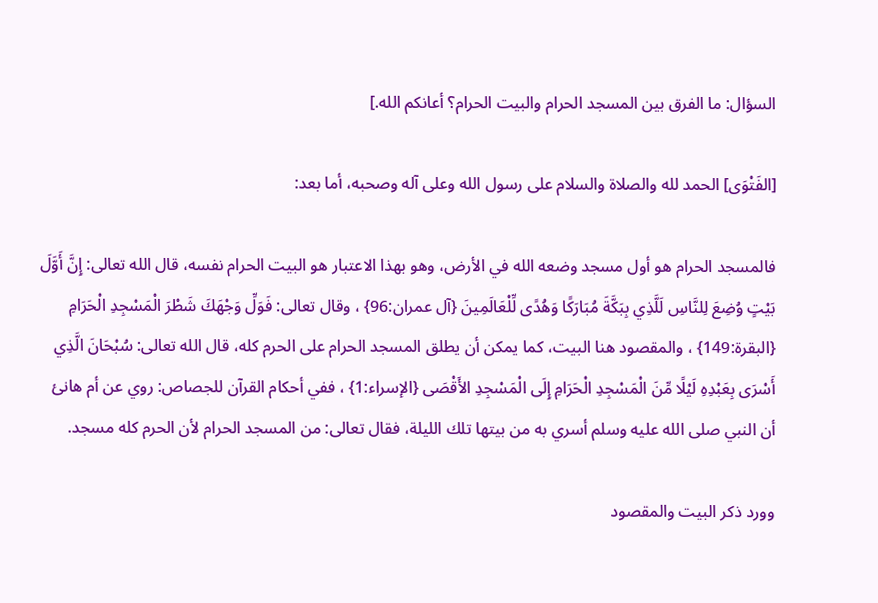السؤال: ما الفرق بين المسجد الحرام والبيت الحرام؟ أعانكم الله.]

[الفَتْوَى] الحمد لله والصلاة والسلام على رسول الله وعلى آله وصحبه، أما بعد:

فالمسجد الحرام هو أول مسجد وضعه الله في الأرض، وهو بهذا الاعتبار هو البيت الحرام نفسه، قال الله تعالى: إِنَّ أَوَّلَ بَيْتٍ وُضِعَ لِلنَّاسِ لَلَّذِي بِبَكَّةَ مُبَارَكًا وَهُدًى لِّلْعَالَمِينَ {آل عمران:96} ، وقال تعالى: فَوَلِّ وَجْهَكَ شَطْرَ الْمَسْجِدِ الْحَرَامِ {البقرة:149} ، والمقصود هنا البيت، كما يمكن أن يطلق المسجد الحرام على الحرم كله، قال الله تعالى: سُبْحَانَ الَّذِي أَسْرَى بِعَبْدِهِ لَيْلًا مِّنَ الْمَسْجِدِ الْحَرَامِ إِلَى الْمَسْجِدِ الأَقْصَى {الإسراء:1} ، ففي أحكام القرآن للجصاص: روي عن أم هانئ أن النبي صلى الله عليه وسلم أسري به من بيتها تلك الليلة، فقال تعالى: من المسجد الحرام لأن الحرم كله مسجد.

وورد ذكر البيت والمقصود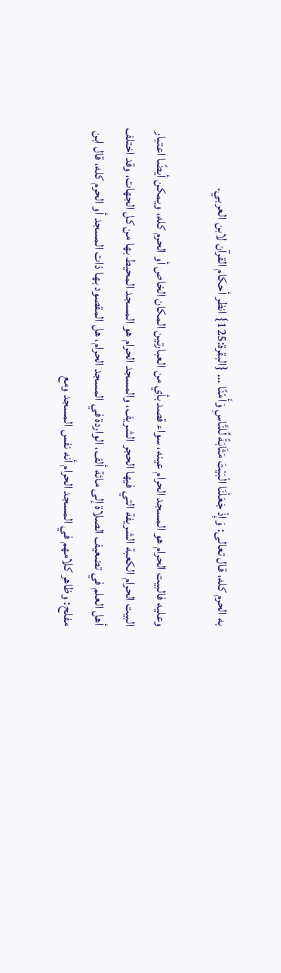به الحرم كله، قال تعالى: وَإِذْ جَعَلْنَا الْبَيْتَ مَثَابَةً لِّلنَّاسِ وَأَمْنًا ... {البقرة:125} انظر أحكام القرآن لابن العربي.

وعليه فالبيت الحرام هو المسجد الحرام عينه، سواء قصد بأي من العبارتين المكان الخاص أو الحرم كله، ويمكن أيضًا اعتبار البيت الحرام الكعبة الشريفة التي فيها الحجر الشريف، والمسجد الحرام هو المسجد المحيط بها من كل الجهات، وقد اختلف أهل العلم في تضعيف الصلاة إلى مائة ألف، الواردة في المسجد الحرام، هل المقصود بها ذات المسجد أو الحرم كله، قال ابن مفلح: وظاهر كلامهم في المسجد الحرام أنه نفس المسجد ومع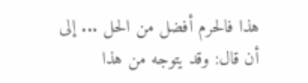هذا فالحرم أفضل من الحل ... إلى أن قال: وقد يتوجه من هذا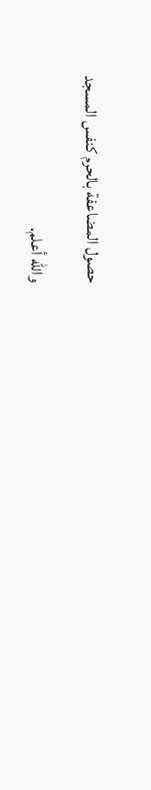حصول المضاعفة بالحرم كنفس المسجد

والله أعلم.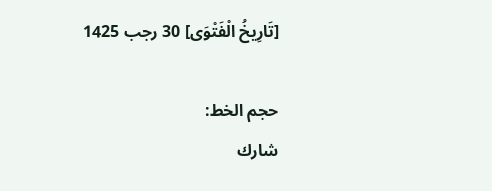[تَارِيخُ الْفَتْوَى] 30 رجب 1425

حجم الخط:
شارك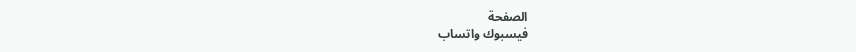الصفحة
فيسبوك واتساب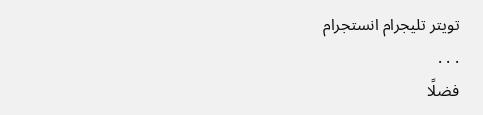تويتر تليجرام انستجرام
. . .
فضلًا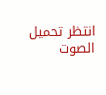انتظر تحميل الصوت